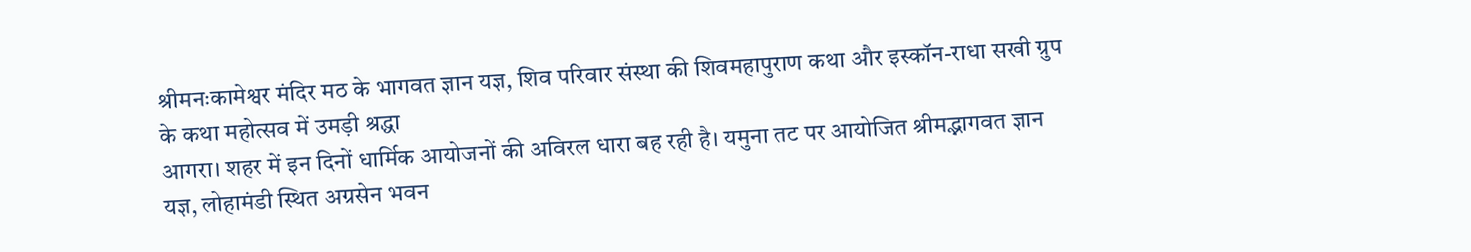श्रीमनःकामेश्वर मंदिर मठ के भागवत ज्ञान यज्ञ, शिव परिवार संस्था की शिवमहापुराण कथा और इस्कॉन-राधा सखी ग्रुप के कथा महोत्सव में उमड़ी श्रद्धा
आगरा। शहर में इन दिनों धार्मिक आयोजनों की अविरल धारा बह रही है। यमुना तट पर आयोजित श्रीमद्भागवत ज्ञान यज्ञ, लोहामंडी स्थित अग्रसेन भवन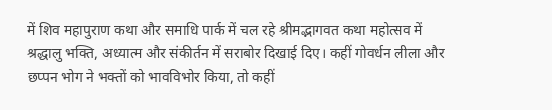में शिव महापुराण कथा और समाधि पार्क में चल रहे श्रीमद्भागवत कथा महोत्सव में श्रद्धालु भक्ति, अध्यात्म और संकीर्तन में सराबोर दिखाई दिए। कहीं गोवर्धन लीला और छप्पन भोग ने भक्तों को भावविभोर किया, तो कहीं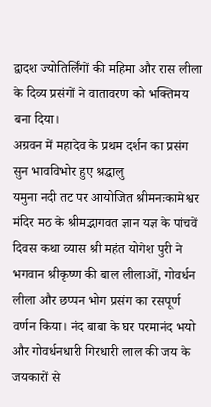द्वादश ज्योतिर्लिंगों की महिमा और रास लीला के दिव्य प्रसंगों ने वातावरण को भक्तिमय बना दिया।
अग्रवन में महादेव के प्रथम दर्शन का प्रसंग सुन भावविभोर हुए श्रद्धालु
यमुना नदी तट पर आयोजित श्रीमनःकामेश्वर मंदिर मठ के श्रीमद्भागवत ज्ञान यज्ञ के पांचवें दिवस कथा व्यास श्री महंत योगेश पुरी ने भगवान श्रीकृष्ण की बाल लीलाओं, गोवर्धन लीला और छप्पन भोग प्रसंग का रसपूर्ण वर्णन किया। नंद बाबा के घर परमानंद भयो और गोवर्धनधारी गिरधारी लाल की जय के जयकारों से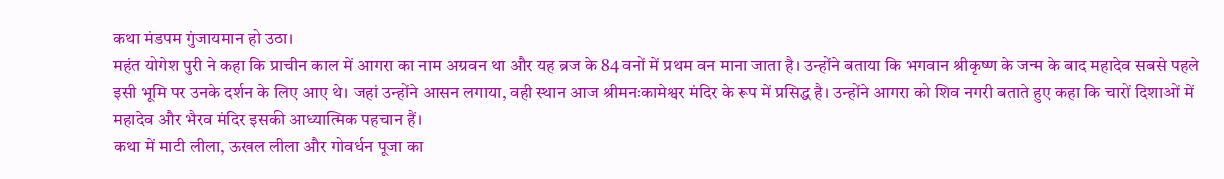कथा मंडपम गुंजायमान हो उठा।
महंत योगेश पुरी ने कहा कि प्राचीन काल में आगरा का नाम अग्रवन था और यह ब्रज के 84 वनों में प्रथम वन माना जाता है। उन्होंने बताया कि भगवान श्रीकृष्ण के जन्म के बाद महादेव सबसे पहले इसी भूमि पर उनके दर्शन के लिए आए थे। जहां उन्होंने आसन लगाया, वही स्थान आज श्रीमनःकामेश्वर मंदिर के रूप में प्रसिद्ध है। उन्होंने आगरा को शिव नगरी बताते हुए कहा कि चारों दिशाओं में महादेव और भैरव मंदिर इसकी आध्यात्मिक पहचान हैं।
कथा में माटी लीला, ऊखल लीला और गोवर्धन पूजा का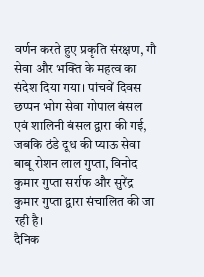वर्णन करते हुए प्रकृति संरक्षण, गौ सेवा और भक्ति के महत्व का संदेश दिया गया। पांचवें दिवस छप्पन भोग सेवा गोपाल बंसल एवं शालिनी बंसल द्वारा की गई, जबकि ठंडे दूध की प्याऊ सेवा बाबू रोशन लाल गुप्ता, विनोद कुमार गुप्ता सर्राफ और सुरेंद्र कुमार गुप्ता द्वारा संचालित की जा रही है।
दैनिक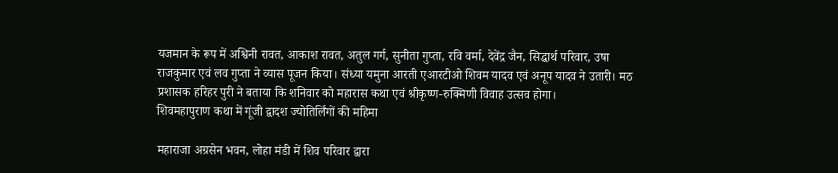यजमान के रूप में अश्विनी रावत, आकाश रावत, अतुल गर्ग, सुनीता गुप्ता, रवि वर्मा, देवेंद्र जैन, सिद्धार्थ परिवार, उषा राजकुमार एवं लव गुप्ता ने व्यास पूजन किया। संध्या यमुना आरती एआरटीओ शिवम यादव एवं अनूप यादव ने उतारी। मठ प्रशासक हरिहर पुरी ने बताया कि शनिवार को महारास कथा एवं श्रीकृष्ण-रुक्मिणी विवाह उत्सव होगा।
शिवमहापुराण कथा में गूंजी द्वादश ज्योतिर्लिंगों की महिमा

महाराजा अग्रसेन भवन, लोहा मंडी में शिव परिवार द्वारा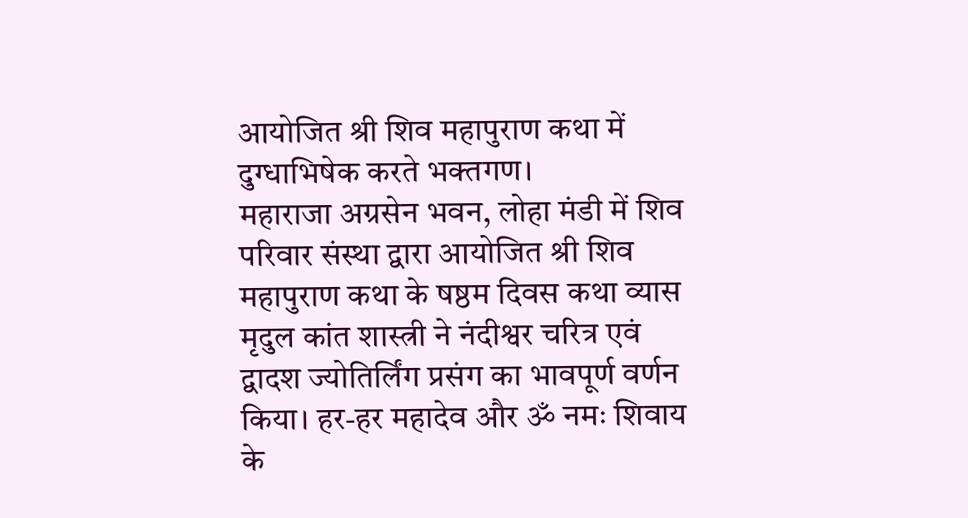आयोजित श्री शिव महापुराण कथा में दुग्धाभिषेक करते भक्तगण।
महाराजा अग्रसेन भवन, लोहा मंडी में शिव परिवार संस्था द्वारा आयोजित श्री शिव महापुराण कथा के षष्ठम दिवस कथा व्यास मृदुल कांत शास्त्री ने नंदीश्वर चरित्र एवं द्वादश ज्योतिर्लिंग प्रसंग का भावपूर्ण वर्णन किया। हर-हर महादेव और ॐ नमः शिवाय के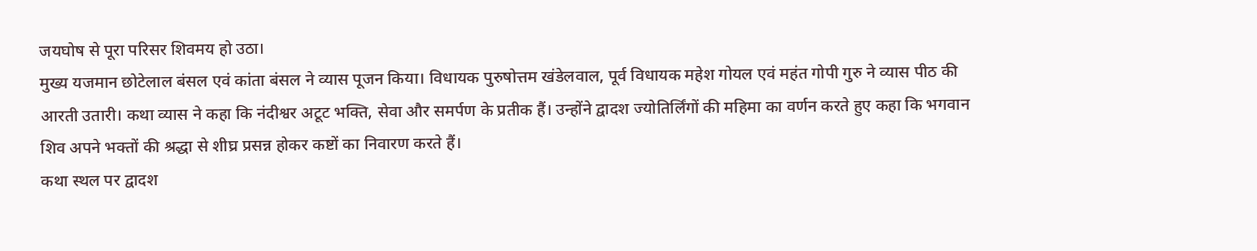जयघोष से पूरा परिसर शिवमय हो उठा।
मुख्य यजमान छोटेलाल बंसल एवं कांता बंसल ने व्यास पूजन किया। विधायक पुरुषोत्तम खंडेलवाल, पूर्व विधायक महेश गोयल एवं महंत गोपी गुरु ने व्यास पीठ की आरती उतारी। कथा व्यास ने कहा कि नंदीश्वर अटूट भक्ति, सेवा और समर्पण के प्रतीक हैं। उन्होंने द्वादश ज्योतिर्लिंगों की महिमा का वर्णन करते हुए कहा कि भगवान शिव अपने भक्तों की श्रद्धा से शीघ्र प्रसन्न होकर कष्टों का निवारण करते हैं।
कथा स्थल पर द्वादश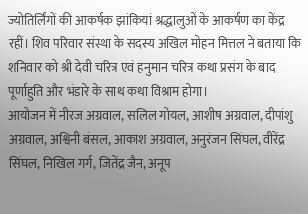ज्योतिर्लिंगों की आकर्षक झांकियां श्रद्धालुओं के आकर्षण का केंद्र रहीं। शिव परिवार संस्था के सदस्य अखिल मोहन मित्तल ने बताया कि शनिवार को श्री देवी चरित्र एवं हनुमान चरित्र कथा प्रसंग के बाद पूर्णाहुति और भंडारे के साथ कथा विश्राम होगा।
आयोजन में नीरज अग्रवाल, सलिल गोयल, आशीष अग्रवाल, दीपांशु अग्रवाल, अश्विनी बंसल, आकाश अग्रवाल, अनुरंजन सिंघल, वीरेंद्र सिंघल, निखिल गर्ग, जितेंद्र जैन, अनूप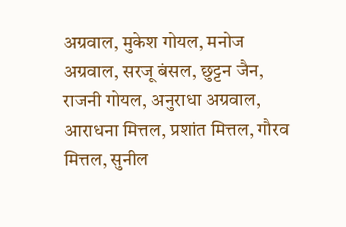अग्रवाल, मुकेश गोयल, मनोज अग्रवाल, सरजू बंसल, छुट्टन जैन, राजनी गोयल, अनुराधा अग्रवाल, आराधना मित्तल, प्रशांत मित्तल, गौरव मित्तल, सुनील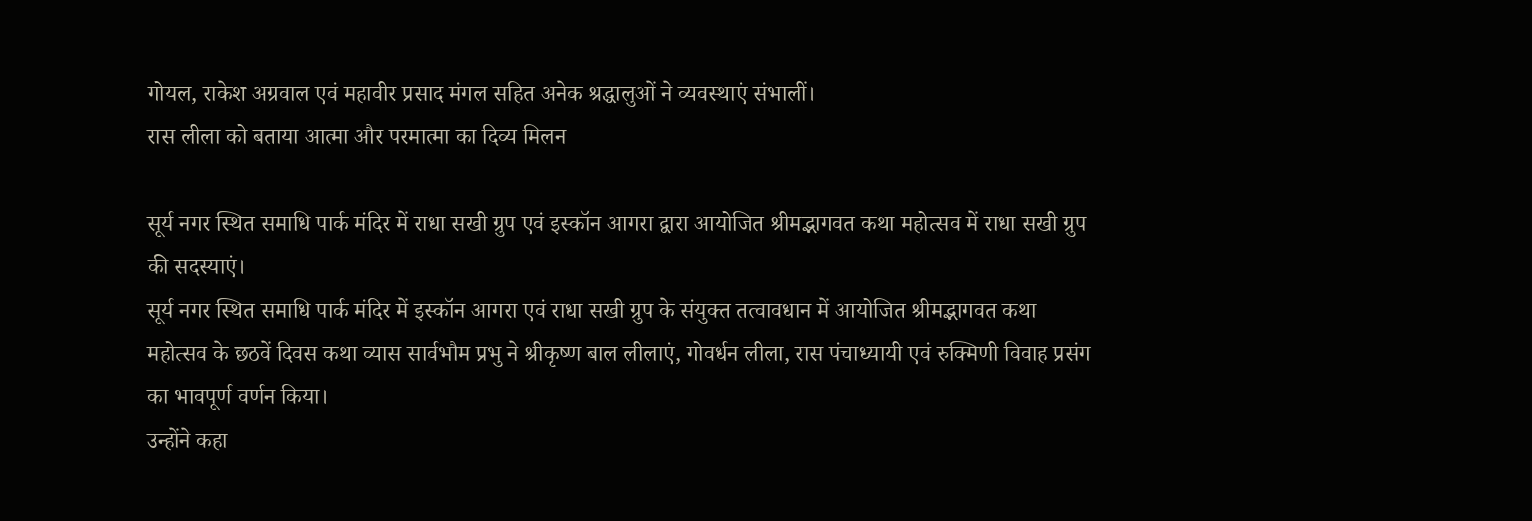गोयल, राकेश अग्रवाल एवं महावीर प्रसाद मंगल सहित अनेक श्रद्धालुओं ने व्यवस्थाएं संभालीं।
रास लीला को बताया आत्मा और परमात्मा का दिव्य मिलन

सूर्य नगर स्थित समाधि पार्क मंदिर में राधा सखी ग्रुप एवं इस्कॉन आगरा द्वारा आयोजित श्रीमद्भागवत कथा महोत्सव में राधा सखी ग्रुप की सदस्याएं।
सूर्य नगर स्थित समाधि पार्क मंदिर में इस्कॉन आगरा एवं राधा सखी ग्रुप के संयुक्त तत्वावधान में आयोजित श्रीमद्भागवत कथा महोत्सव के छठवें दिवस कथा व्यास सार्वभौम प्रभु ने श्रीकृष्ण बाल लीलाएं, गोवर्धन लीला, रास पंचाध्यायी एवं रुक्मिणी विवाह प्रसंग का भावपूर्ण वर्णन किया।
उन्होंने कहा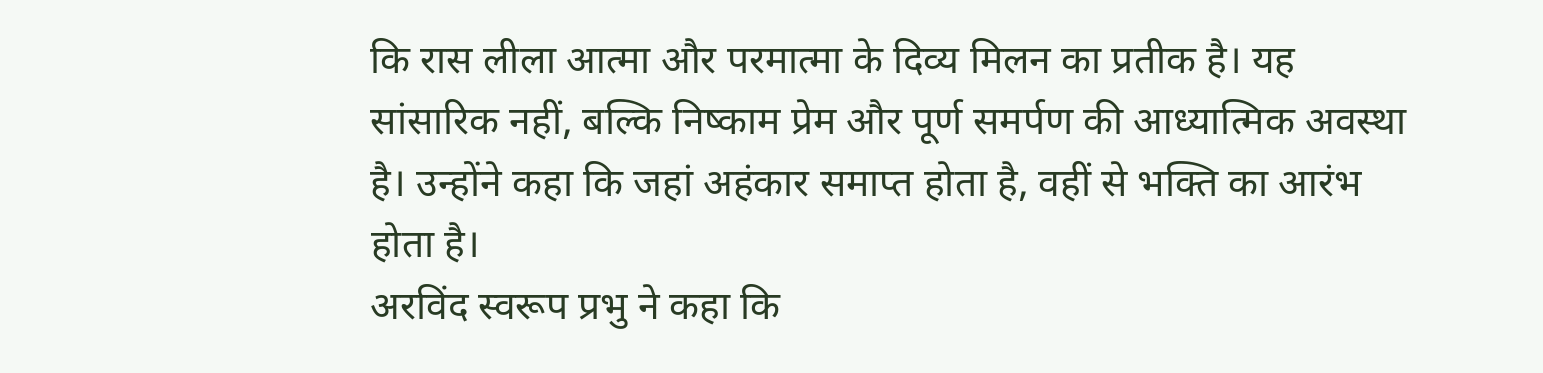कि रास लीला आत्मा और परमात्मा के दिव्य मिलन का प्रतीक है। यह सांसारिक नहीं, बल्कि निष्काम प्रेम और पूर्ण समर्पण की आध्यात्मिक अवस्था है। उन्होंने कहा कि जहां अहंकार समाप्त होता है, वहीं से भक्ति का आरंभ होता है।
अरविंद स्वरूप प्रभु ने कहा कि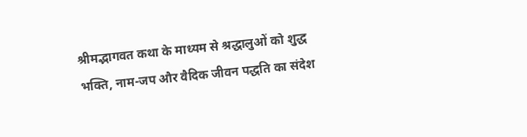श्रीमद्भागवत कथा के माध्यम से श्रद्धालुओं को शुद्ध भक्ति, नाम-जप और वैदिक जीवन पद्धति का संदेश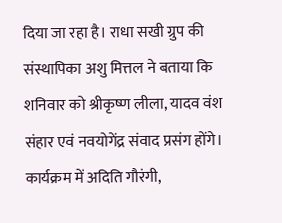दिया जा रहा है। राधा सखी ग्रुप की संस्थापिका अशु मित्तल ने बताया कि शनिवार को श्रीकृष्ण लीला, यादव वंश संहार एवं नवयोगेंद्र संवाद प्रसंग होंगे। कार्यक्रम में अदिति गौरंगी,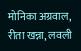मोनिका अग्रवाल, रीता खन्ना, लवली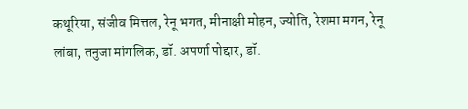कथूरिया, संजीव मित्तल, रेनू भगत, मीनाक्षी मोहन, ज्योति, रेशमा मगन, रेनू लांबा, तनुजा मांगलिक, डॉ. अपर्णा पोद्दार, डॉ.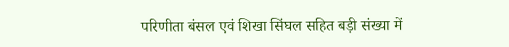परिणीता बंसल एवं शिखा सिंघल सहित बड़ी संख्या में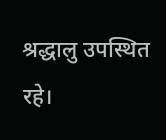श्रद्धालु उपस्थित रहे।